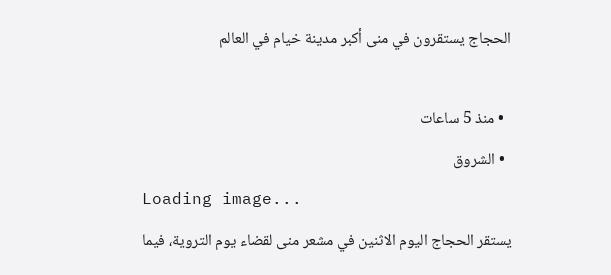الحجاج يستقرون في منى أكبر مدينة خيام في العالم

  • منذ 5 ساعات
  • الشروق
Loading image...
يستقر الحجاج اليوم الاثنين في مشعر منى لقضاء يوم التروية، فيما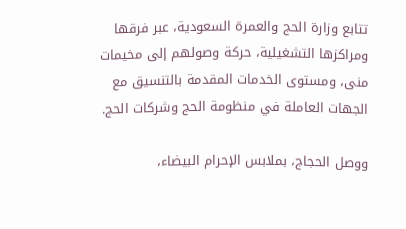تتابع وزارة الحج والعمرة السعودية، عبر فرقها ومراكزها التشغيلية، حركة وصولهم إلى مخيمات منى، ومستوى الخدمات المقدمة بالتنسيق مع الجهات العاملة في منظومة الحج وشركات الحج.

ووصل الحجاج، بملابس الإحرام البيضاء،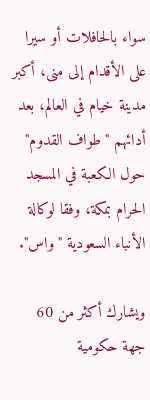سواء بالحافلات أو سيرا على الأقدام إلى منى، أكبر مدينة خيام في العالم، بعد أدائهم "طواف القدوم" حول الكعبة في المسجد الحرام بمكة، وفقا لوكالة الأنباء السعودية "واس".

ويشارك أكثر من 60 جهة حكومية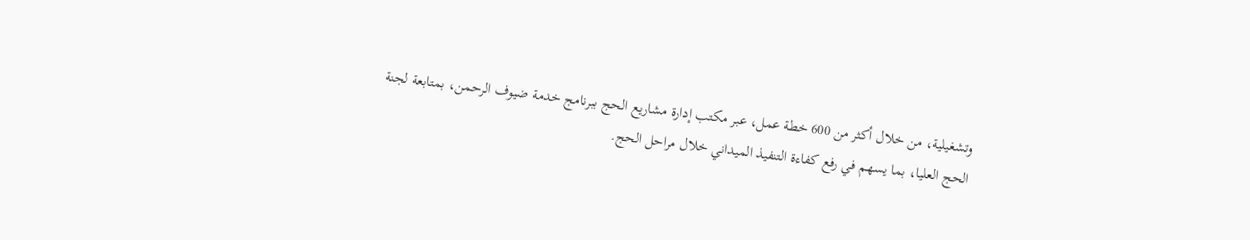وتشغيلية، من خلال أكثر من 600 خطة عمل، عبر مكتب إدارة مشاريع الحج ببرنامج خدمة ضيوف الرحمن، بمتابعة لجنة الحج العليا، بما يسهم في رفع كفاءة التنفيذ الميداني خلال مراحل الحج.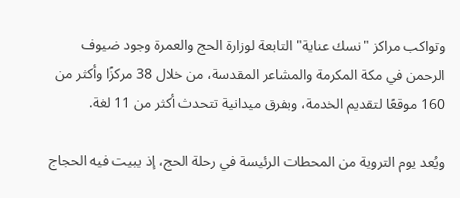وتواكب مراكز "نسك عناية" التابعة لوزارة الحج والعمرة وجود ضيوف الرحمن في مكة المكرمة والمشاعر المقدسة، من خلال 38 مركزًا وأكثر من 160 موقعًا لتقديم الخدمة، وبفرق ميدانية تتحدث أكثر من 11 لغة.

ويُعد يوم التروية من المحطات الرئيسة في رحلة الحج، إذ يبيت فيه الحجاج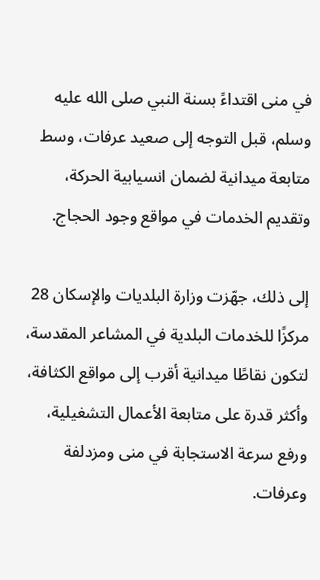في منى اقتداءً بسنة النبي صلى الله عليه وسلم، قبل التوجه إلى صعيد عرفات، وسط متابعة ميدانية لضمان انسيابية الحركة، وتقديم الخدمات في مواقع وجود الحجاج.

إلى ذلك، جهّزت وزارة البلديات والإسكان 28 مركزًا للخدمات البلدية في المشاعر المقدسة، لتكون نقاطًا ميدانية أقرب إلى مواقع الكثافة، وأكثر قدرة على متابعة الأعمال التشغيلية، ورفع سرعة الاستجابة في منى ومزدلفة وعرفات.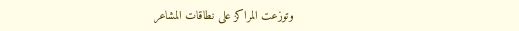وتوزعت المراكز على نطاقات المشاعر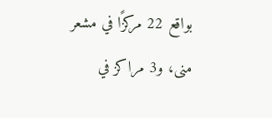بواقع 22 مركزًا في مشعر منى، و3 مراكز في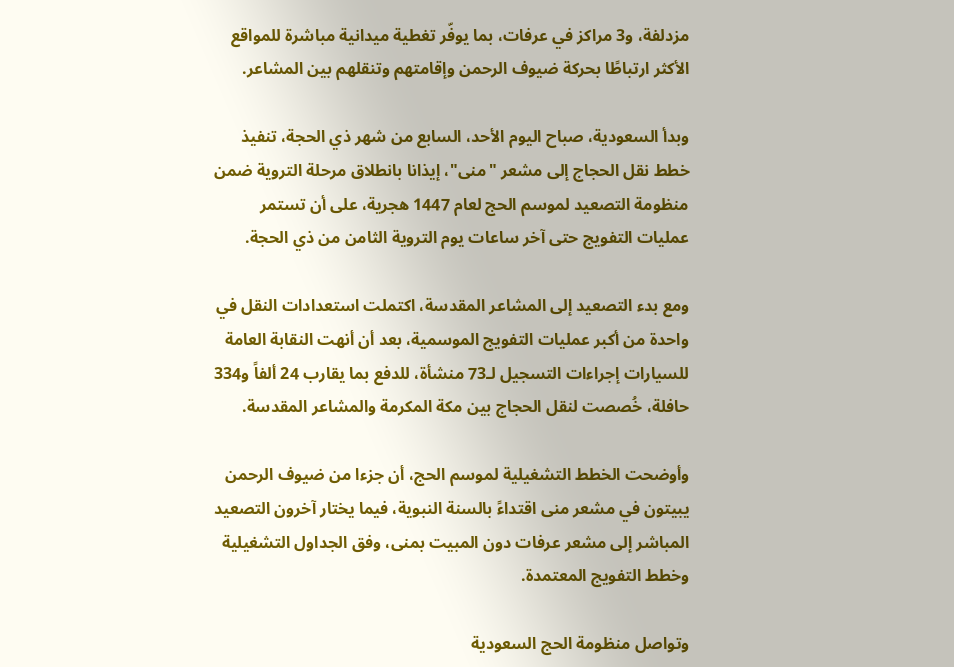مزدلفة، و3 مراكز في عرفات، بما يوفّر تغطية ميدانية مباشرة للمواقع الأكثر ارتباطًا بحركة ضيوف الرحمن وإقامتهم وتنقلهم بين المشاعر.

وبدأ السعودية، صباح اليوم الأحد، السابع من شهر ذي الحجة، تنفيذ خطط نقل الحجاج إلى مشعر "منى"، إيذانا بانطلاق مرحلة التروية ضمن منظومة التصعيد لموسم الحج لعام 1447 هجرية، على أن تستمر عمليات التفويج حتى آخر ساعات يوم التروية الثامن من ذي الحجة.

ومع بدء التصعيد إلى المشاعر المقدسة، اكتملت استعدادات النقل في واحدة من أكبر عمليات التفويج الموسمية، بعد أن أنهت النقابة العامة للسيارات إجراءات التسجيل لـ73 منشأة، للدفع بما يقارب 24 ألفاً و334 حافلة، خُصصت لنقل الحجاج بين مكة المكرمة والمشاعر المقدسة.

وأوضحت الخطط التشغيلية لموسم الحج، أن جزءا من ضيوف الرحمن يبيتون في مشعر منى اقتداءً بالسنة النبوية، فيما يختار آخرون التصعيد المباشر إلى مشعر عرفات دون المبيت بمنى، وفق الجداول التشغيلية وخطط التفويج المعتمدة.

وتواصل منظومة الحج السعودية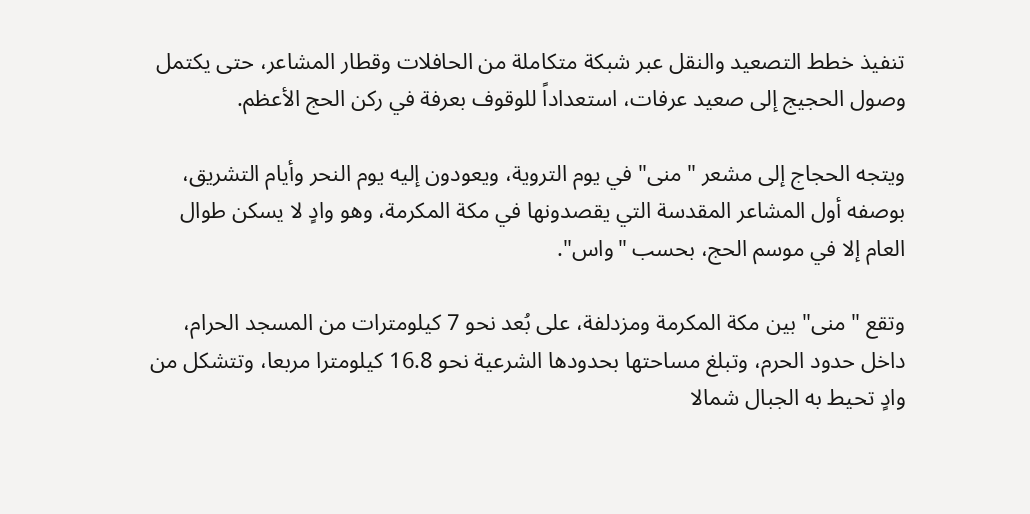تنفيذ خطط التصعيد والنقل عبر شبكة متكاملة من الحافلات وقطار المشاعر، حتى يكتمل وصول الحجيج إلى صعيد عرفات، استعداداً للوقوف بعرفة في ركن الحج الأعظم.

ويتجه الحجاج إلى مشعر "منى" في يوم التروية، ويعودون إليه يوم النحر وأيام التشريق، بوصفه أول المشاعر المقدسة التي يقصدونها في مكة المكرمة، وهو وادٍ لا يسكن طوال العام إلا في موسم الحج، بحسب "واس".

وتقع "منى" بين مكة المكرمة ومزدلفة، على بُعد نحو 7 كيلومترات من المسجد الحرام، داخل حدود الحرم، وتبلغ مساحتها بحدودها الشرعية نحو 16.8 كيلومترا مربعا، وتتشكل من وادٍ تحيط به الجبال شمالا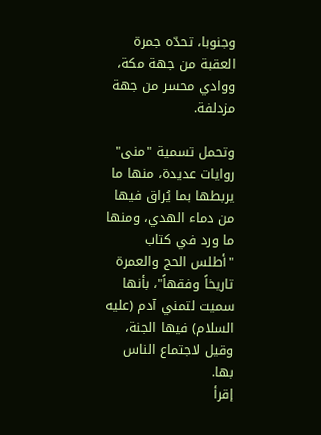وجنوبا، تحدّه جمرة العقبة من جهة مكة، ووادي محسر من جهة مزدلفة.

وتحمل تسمية "منى" روايات عديدة، منها ما يربطها بما يُراق فيها من دماء الهدي، ومنها ما ورد في كتاب "أطلس الحج والعمرة تاريخاً وفقهاً"، بأنها سميت لتمني آدم (عليه السلام) فيها الجنة، وقيل لاجتماع الناس بها.
إقرأ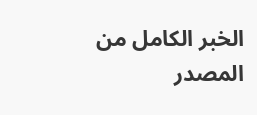الخبر الكامل من المصدر